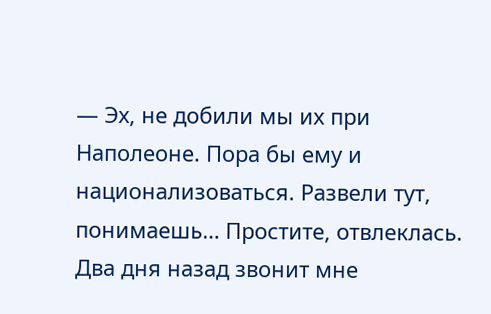— Эх, не добили мы их при Наполеоне. Пора бы ему и национализоваться. Развели тут, понимаешь… Простите, отвлеклась. Два дня назад звонит мне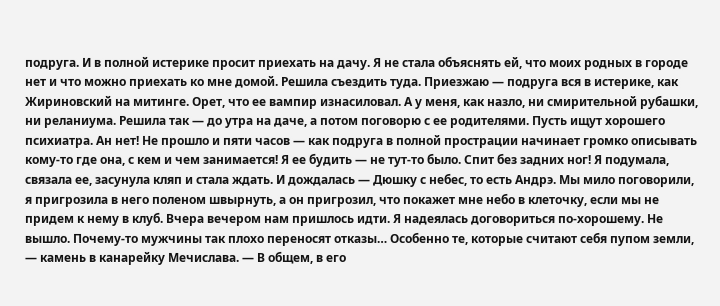подруга. И в полной истерике просит приехать на дачу. Я не стала объяснять ей, что моих родных в городе нет и что можно приехать ко мне домой. Решила съездить туда. Приезжаю — подруга вся в истерике, как Жириновский на митинге. Орет, что ее вампир изнасиловал. А у меня, как назло, ни смирительной рубашки, ни реланиума. Решила так — до утра на даче, а потом поговорю с ее родителями. Пусть ищут хорошего психиатра. Ан нет! Не прошло и пяти часов — как подруга в полной прострации начинает громко описывать кому-то где она, с кем и чем занимается! Я ее будить — не тут-то было. Спит без задних ног! Я подумала, связала ее, засунула кляп и стала ждать. И дождалась — Дюшку с небес, то есть Андрэ. Мы мило поговорили, я пригрозила в него поленом швырнуть, а он пригрозил, что покажет мне небо в клеточку, если мы не придем к нему в клуб. Вчера вечером нам пришлось идти. Я надеялась договориться по-хорошему. Не вышло. Почему-то мужчины так плохо переносят отказы… Особенно те, которые считают себя пупом земли, — камень в канарейку Мечислава. — В общем, в его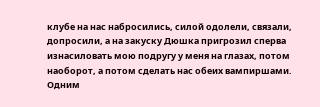клубе на нас набросились, силой одолели, связали, допросили, а на закуску Дюшка пригрозил сперва изнасиловать мою подругу у меня на глазах, потом наоборот, а потом сделать нас обеих вампиршами. Одним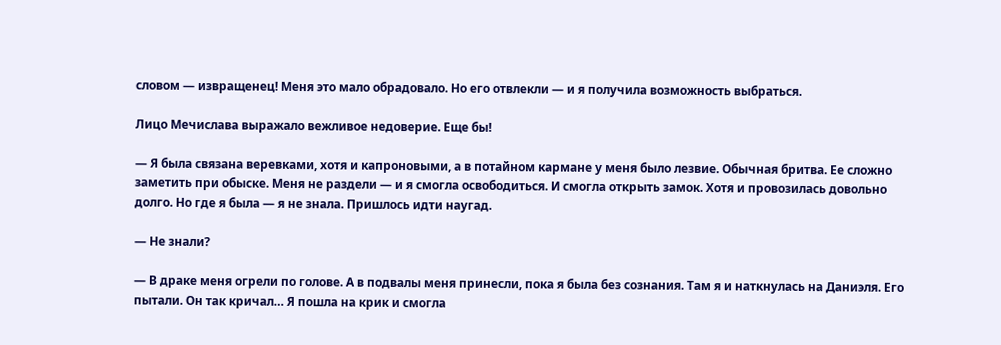словом — извращенец! Меня это мало обрадовало. Но его отвлекли — и я получила возможность выбраться.

Лицо Мечислава выражало вежливое недоверие. Еще бы!

— Я была связана веревками, хотя и капроновыми, а в потайном кармане у меня было лезвие. Обычная бритва. Ее сложно заметить при обыске. Меня не раздели — и я смогла освободиться. И смогла открыть замок. Хотя и провозилась довольно долго. Но где я была — я не знала. Пришлось идти наугад.

— Не знали?

— В драке меня огрели по голове. А в подвалы меня принесли, пока я была без сознания. Там я и наткнулась на Даниэля. Его пытали. Он так кричал… Я пошла на крик и смогла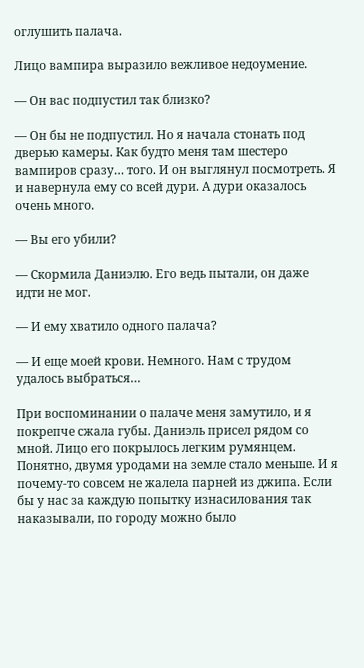оглушить палача.

Лицо вампира выразило вежливое недоумение.

— Он вас подпустил так близко?

— Он бы не подпустил. Но я начала стонать под дверью камеры. Как будто меня там шестеро вампиров сразу… того. И он выглянул посмотреть. Я и навернула ему со всей дури. А дури оказалось очень много.

— Вы его убили?

— Скормила Даниэлю. Его ведь пытали, он даже идти не мог.

— И ему хватило одного палача?

— И еще моей крови. Немного. Нам с трудом удалось выбраться…

При воспоминании о палаче меня замутило, и я покрепче сжала губы. Даниэль присел рядом со мной. Лицо его покрылось легким румянцем. Понятно, двумя уродами на земле стало меньше. И я почему-то совсем не жалела парней из джипа. Если бы у нас за каждую попытку изнасилования так наказывали, по городу можно было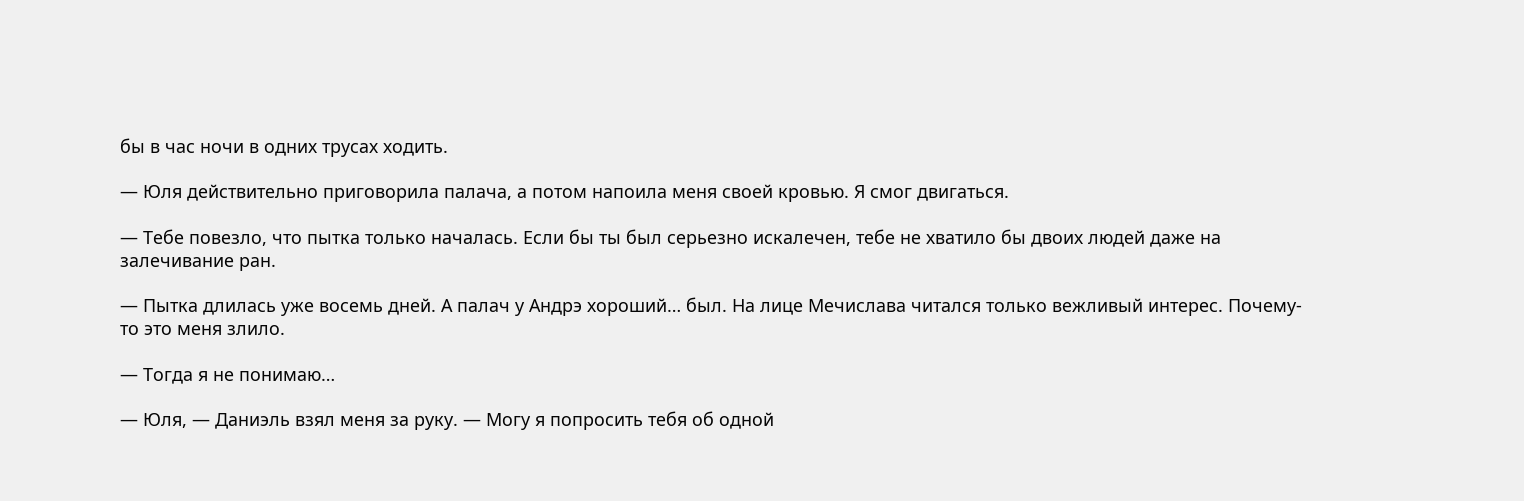бы в час ночи в одних трусах ходить.

— Юля действительно приговорила палача, а потом напоила меня своей кровью. Я смог двигаться.

— Тебе повезло, что пытка только началась. Если бы ты был серьезно искалечен, тебе не хватило бы двоих людей даже на залечивание ран.

— Пытка длилась уже восемь дней. А палач у Андрэ хороший… был. На лице Мечислава читался только вежливый интерес. Почему-то это меня злило.

— Тогда я не понимаю…

— Юля, — Даниэль взял меня за руку. — Могу я попросить тебя об одной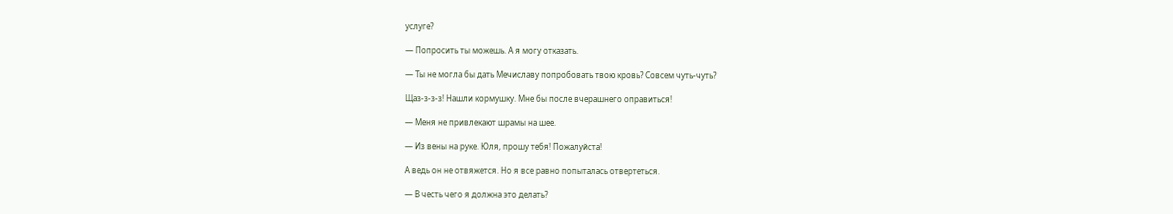услуге?

— Попросить ты можешь. А я могу отказать.

— Ты не могла бы дать Мечиславу попробовать твою кровь? Совсем чуть-чуть?

Щаз-з-з-з! Нашли кормушку. Мне бы после вчерашнего оправиться!

— Меня не привлекают шрамы на шее.

— Из вены на руке. Юля, прошу тебя! Пожалуйста!

А ведь он не отвяжется. Но я все равно попыталась отвертеться.

— В честь чего я должна это делать?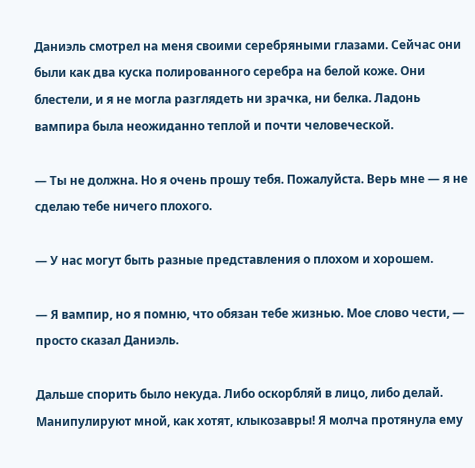Даниэль смотрел на меня своими серебряными глазами. Сейчас они были как два куска полированного серебра на белой коже. Они блестели, и я не могла разглядеть ни зрачка, ни белка. Ладонь вампира была неожиданно теплой и почти человеческой.

— Ты не должна. Но я очень прошу тебя. Пожалуйста. Верь мне — я не сделаю тебе ничего плохого.

— У нас могут быть разные представления о плохом и хорошем.

— Я вампир, но я помню, что обязан тебе жизнью. Мое слово чести, — просто сказал Даниэль.

Дальше спорить было некуда. Либо оскорбляй в лицо, либо делай. Манипулируют мной, как хотят, клыкозавры! Я молча протянула ему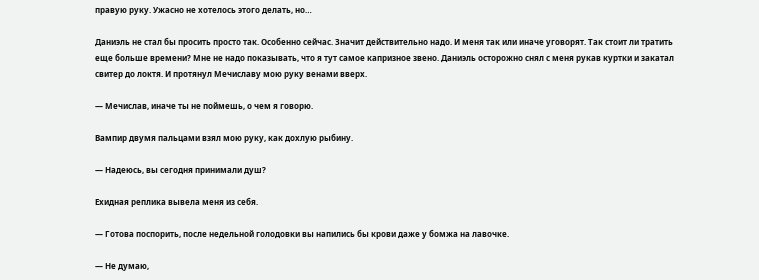правую руку. Ужасно не хотелось этого делать, но…

Даниэль не стал бы просить просто так. Особенно сейчас. Значит действительно надо. И меня так или иначе уговорят. Так стоит ли тратить еще больше времени? Мне не надо показывать, что я тут самое капризное звено. Даниэль осторожно снял с меня рукав куртки и закатал свитер до локтя. И протянул Мечиславу мою руку венами вверх.

— Мечислав, иначе ты не поймешь, о чем я говорю.

Вампир двумя пальцами взял мою руку, как дохлую рыбину.

— Надеюсь, вы сегодня принимали душ?

Ехидная реплика вывела меня из себя.

— Готова поспорить, после недельной голодовки вы напились бы крови даже у бомжа на лавочке.

— Не думаю,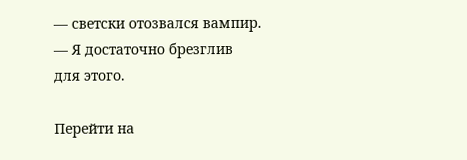— светски отозвался вампир. — Я достаточно брезглив для этого.

Перейти на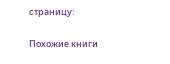страницу:

Похожие книги